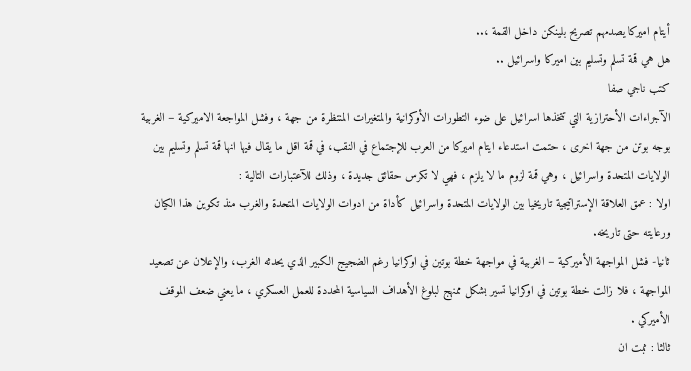أيتام اميركا يصدمهم تصريح بلينكن داخل القمة ،..
هل هي قمة تسلم وتسليم بين اميركا واسرائيل ..
كتب ناجي صفا
الآجراءات الأحترازية التي تتخذها اسرائيل على ضوء التطورات الأوكرانية والمتغيرات المنتظرة من جهة ، وفشل المواجعة الاميركية – الغربية بوجه بوتن من جهة اخرى ، حتمت استدعاء ايتام اميركا من العرب للإجتماع في النقب، في قمة اقل ما يقال فيها انها قمة تسلم وتسليم بين الولايات المتحدة واسرائيل ، وهي قمة لزوم ما لا يلزم ، فهي لا تكرس حقائق جديدة ، وذلك للآعتبارات التالية :
اولا : عمق العلاقة الإستراتيجية تاريخيا بين الولايات المتحدة واسرائيل كأداة من ادوات الولايات المتحدة والغرب منذ تكوين هذا الكيان ورعايته حتى تاريخه.
ثانيا- فشل المواجهة الأميركية – الغربية في مواجهة خطة بوتين في اوكرانيا رغم الضجيج الكبير الذي يحدثه الغرب، والإعلان عن تصعيد المواجهة ، فلا زالت خطة بوتين في اوكرانيا تسير بشكل ممنهج لبلوغ الأهداف السياسية المحددة للعمل العسكري ، ما يعني ضعف الموقف الأميركي .
ثالثا : ثبت ان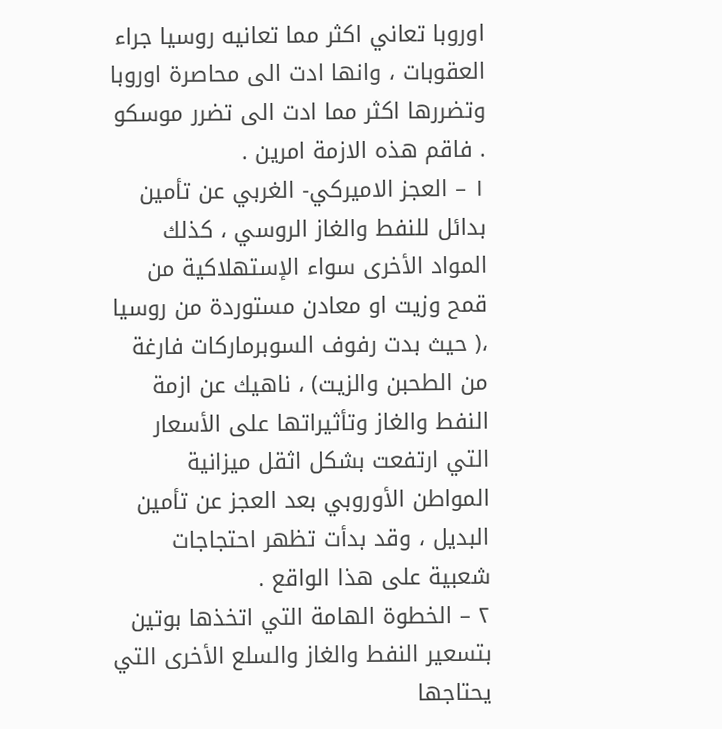اوروبا تعاني اكثر مما تعانيه روسيا جراء العقوبات ، وانها ادت الى محاصرة اوروبا وتضررها اكثر مما ادت الى تضرر موسكو . فاقم هذه الازمة امرين .
١ – العجز الاميركي- الغربي عن تأمين بدائل للنفط والغاز الروسي ، كذلك المواد الأخرى سواء الإستهلاكية من قمح وزيت او معادن مستوردة من روسيا ،( حيث بدت رفوف السوبرماركات فارغة من الطحبن والزيت) ، ناهيك عن ازمة النفط والغاز وتأثيراتها على الأسعار التي ارتفعت بشكل اثقل ميزانية المواطن الأوروبي بعد العجز عن تأمين البديل ، وقد بدأت تظهر احتجاجات شعبية على هذا الواقع .
٢ – الخطوة الهامة التي اتخذها بوتين بتسعير النفط والغاز والسلع الأخرى التي يحتاجها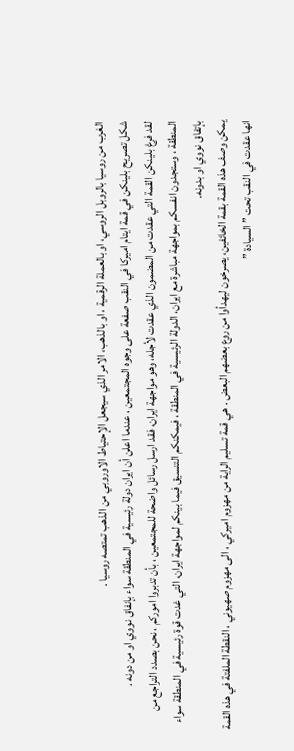الغرب من روسيا بالروبل الروسي، او بالعملة الرقمية ، او بالذهب، الامر الذي سيجعل الإحتياط الاوروبي من الذهب تمتصه روسيا .
شكل تصريح بلينكن في قمة ايتام اميركا في النقب صفعة على وجوه المجتمعين ، عندما اعلن أن ايران دولة رئيسية في المنطقة سواء بإنفاق نووي او من دونه .
لقد فرغ بلينكن القمة التي عقدت من المضمون الذي عقدت لأجله، وهو مواجهة ايران، فقد ارسل رسائل واضحة للمجتمعين ، بأن تدبروا اموركم ، نحن بصدد التراجع من المنطقة ، وستجدون انفسكم بمواجهة مباشرة مع ايران، الدولة الرئيسية في المنطقة ، فيمكنكم التنسيق فيما بينكم لمواجهة ايران، التي غدت قوة رئيسية في المنطقة سواء بإتفاق نووي او بدونه.
يمكن وصف هذه القمة بقمة الخائفين، يصرخون ليهدأوا من روع بعضهم البعض . هي قمة تسليم الراية من مهزوم اميركي ، الى مهزوم صهيوني ، النقطة الملفتة في هذه القمة انها عقدت في النقب تحت ” السيادة ”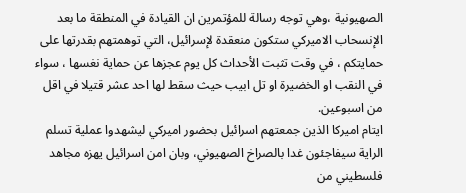الصهيونية ،وهي توجه رسالة للمؤتمرين ان القيادة في المنطقة ما بعد الإنسحاب الاميركي ستكون منعقدة لإسرائيل، التي توهمتهم بقدرتها على حمايتكم ، في وقت تثبت الأحداث كل يوم عجزها عن حماية نغسها ، سواء في النقب او الخضيرة او تل ابيب حيث سقط لها احد عشر قتيلا في اقل من اسبوعين.
ايتام اميركا الذين جمعتهم اسرائيل بحضور اميركي ليشهدوا عملية تسلم الراية سيفاجئون غدا بالصراخ الصهيوني، وبان امن اسرائيل يهزه مجاهد فلسطيني من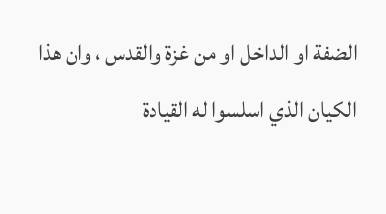الضفة او الداخل او من غزة والقدس ، وان هذا الكيان الذي اسلسوا له القيادة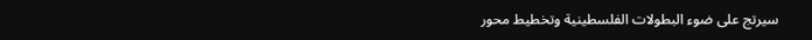سيرتج على ضوء البطولات الفلسطينية وتخطيط محور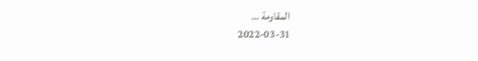المقاومة …
2022-03-31